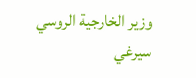وزير الخارجية الروسي سيرغي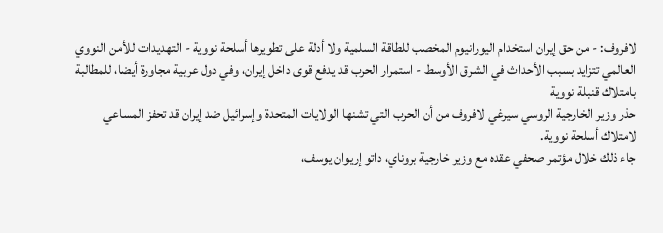لافروف: - من حق إيران استخدام اليورانيوم المخصب للطاقة السلمية ولا أدلة على تطويرها أسلحة نووية - التهديدات للأمن النووي العالمي تتزايد بسبب الأحداث في الشرق الأوسط - استمرار الحرب قد يدفع قوى داخل إيران، وفي دول عربية مجاورة أيضا، للمطالبة بامتلاك قنبلة نووية
حذر وزير الخارجية الروسي سيرغي لافروف من أن الحرب التي تشنها الولايات المتحدة وإسرائيل ضد إيران قد تحفز المساعي لامتلاك أسلحة نووية.
جاء ذلك خلال مؤتمر صحفي عقده مع وزير خارجية بروناي، داتو إريوان يوسف،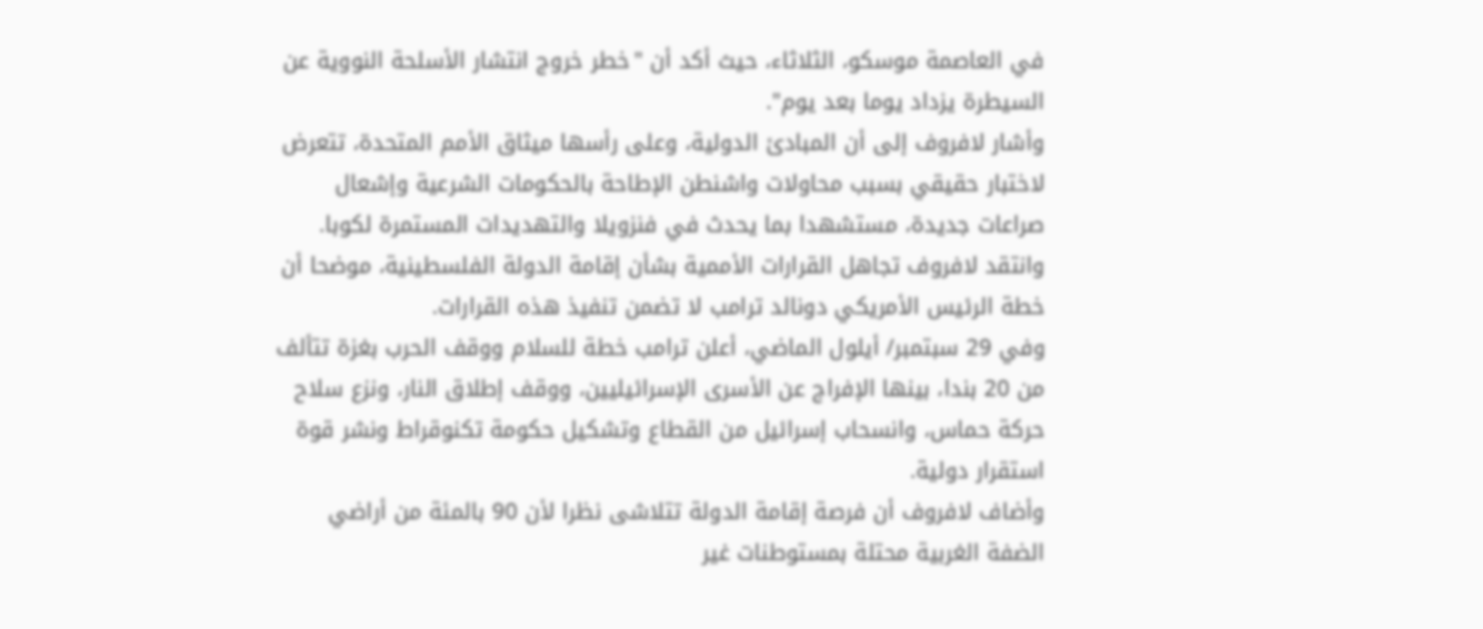في العاصمة موسكو، الثلاثاء، حيث أكد أن "خطر خروج انتشار الأسلحة النووية عن السيطرة يزداد يوما بعد يوم".
وأشار لافروف إلى أن المبادئ الدولية، وعلى رأسها ميثاق الأمم المتحدة، تتعرض لاختبار حقيقي بسبب محاولات واشنطن الإطاحة بالحكومات الشرعية وإشعال صراعات جديدة، مستشهدا بما يحدث في فنزويلا والتهديدات المستمرة لكوبا.
وانتقد لافروف تجاهل القرارات الأممية بشأن إقامة الدولة الفلسطينية، موضحا أن خطة الرئيس الأمريكي دونالد ترامب لا تضمن تنفيذ هذه القرارات.
وفي 29 سبتمبر/ أيلول الماضي، أعلن ترامب خطة للسلام ووقف الحرب بغزة تتألف من 20 بندا، بينها الإفراج عن الأسرى الإسرائيليين، ووقف إطلاق النار، ونزع سلاح حركة حماس، وانسحاب إسرائيل من القطاع وتشكيل حكومة تكنوقراط ونشر قوة استقرار دولية.
وأضاف لافروف أن فرصة إقامة الدولة تتلاشى نظرا لأن 90 بالمئة من أراضي الضفة الغربية محتلة بمستوطنات غير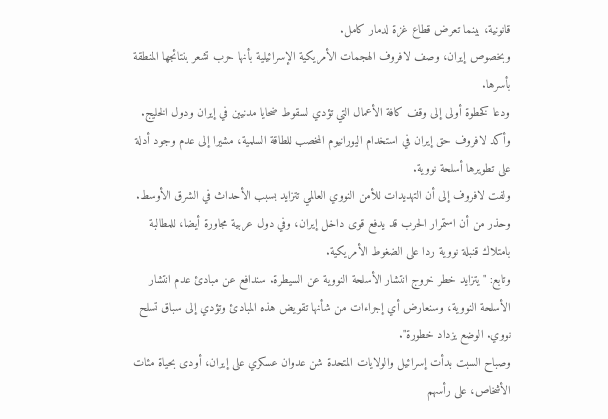قانونية، بينما تعرض قطاع غزة لدمار كامل.
وبخصوص إيران، وصف لافروف الهجمات الأمريكية الإسرائيلية بأنها حرب تشعر بنتائجها المنطقة بأسرها.
ودعا كخطوة أولى إلى وقف كافة الأعمال التي تؤدي لسقوط ضحايا مدنيين في إيران ودول الخليج.
وأكد لافروف حق إيران في استخدام اليورانيوم المخصب للطاقة السلمية، مشيرا إلى عدم وجود أدلة على تطويرها أسلحة نووية.
ولفت لافروف إلى أن التهديدات للأمن النووي العالمي تتزايد بسبب الأحداث في الشرق الأوسط.
وحذر من أن استمرار الحرب قد يدفع قوى داخل إيران، وفي دول عربية مجاورة أيضا، للمطالبة بامتلاك قنبلة نووية ردا على الضغوط الأمريكية.
وتابع: "يتزايد خطر خروج انتشار الأسلحة النووية عن السيطرة. سندافع عن مبادئ عدم انتشار الأسلحة النووية، وسنعارض أي إجراءات من شأنها تقويض هذه المبادئ وتؤدي إلى سباق تسلح نووي. الوضع يزداد خطورة".
وصباح السبت بدأت إسرائيل والولايات المتحدة شن عدوان عسكري على إيران، أودى بحياة مئات الأشخاص، على رأسهم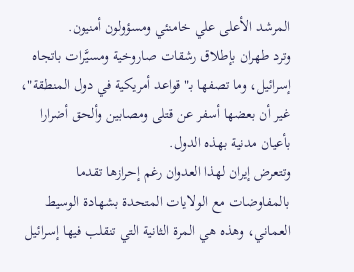المرشد الأعلى علي خامنئي ومسؤولون أمنيون.
وترد طهران بإطلاق رشقات صاروخية ومسيَّرات باتجاه إسرائيل، وما تصفها بـ"قواعد أمريكية في دول المنطقة"، غير أن بعضها أسفر عن قتلى ومصابين وألحق أضرارا بأعيان مدنية بهذه الدول.
وتتعرض إيران لهذا العدوان رغم إحرازها تقدما بالمفاوضات مع الولايات المتحدة بشهادة الوسيط العماني، وهذه هي المرة الثانية التي تنقلب فيها إسرائيل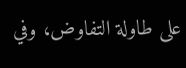على طاولة التفاوض، وفي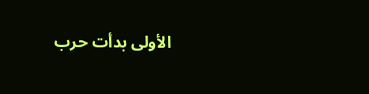الأولى بدأت حرب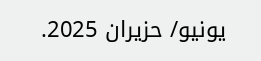يونيو/ حزيران 2025.